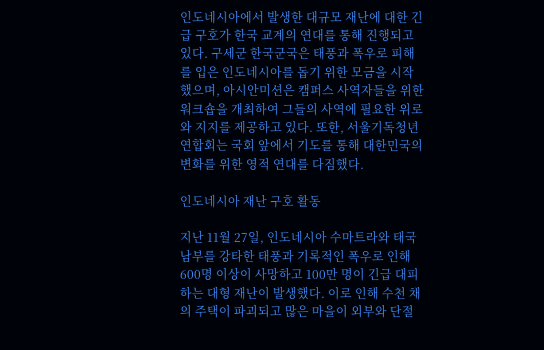인도네시아에서 발생한 대규모 재난에 대한 긴급 구호가 한국 교계의 연대를 통해 진행되고 있다. 구세군 한국군국은 태풍과 폭우로 피해를 입은 인도네시아를 돕기 위한 모금을 시작했으며, 아시안미션은 캠퍼스 사역자들을 위한 워크숍을 개최하여 그들의 사역에 필요한 위로와 지지를 제공하고 있다. 또한, 서울기독청년연합회는 국회 앞에서 기도를 통해 대한민국의 변화를 위한 영적 연대를 다짐했다.

인도네시아 재난 구호 활동

지난 11월 27일, 인도네시아 수마트라와 태국 남부를 강타한 태풍과 기록적인 폭우로 인해 600명 이상이 사망하고 100만 명이 긴급 대피하는 대형 재난이 발생했다. 이로 인해 수천 채의 주택이 파괴되고 많은 마을이 외부와 단절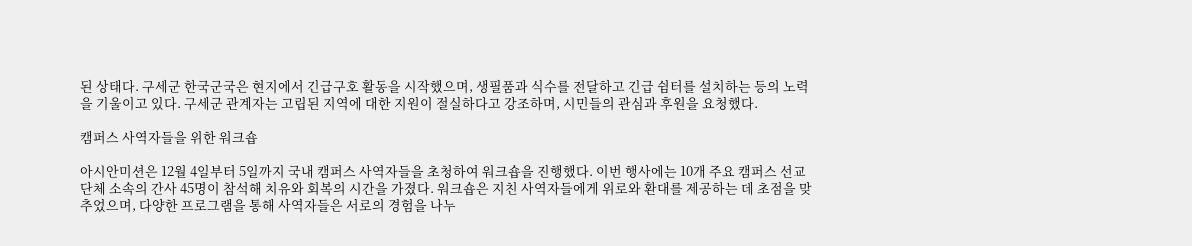된 상태다. 구세군 한국군국은 현지에서 긴급구호 활동을 시작했으며, 생필품과 식수를 전달하고 긴급 쉼터를 설치하는 등의 노력을 기울이고 있다. 구세군 관계자는 고립된 지역에 대한 지원이 절실하다고 강조하며, 시민들의 관심과 후원을 요청했다.

캠퍼스 사역자들을 위한 워크숍

아시안미션은 12월 4일부터 5일까지 국내 캠퍼스 사역자들을 초청하여 워크숍을 진행했다. 이번 행사에는 10개 주요 캠퍼스 선교단체 소속의 간사 45명이 참석해 치유와 회복의 시간을 가졌다. 워크숍은 지친 사역자들에게 위로와 환대를 제공하는 데 초점을 맞추었으며, 다양한 프로그램을 통해 사역자들은 서로의 경험을 나누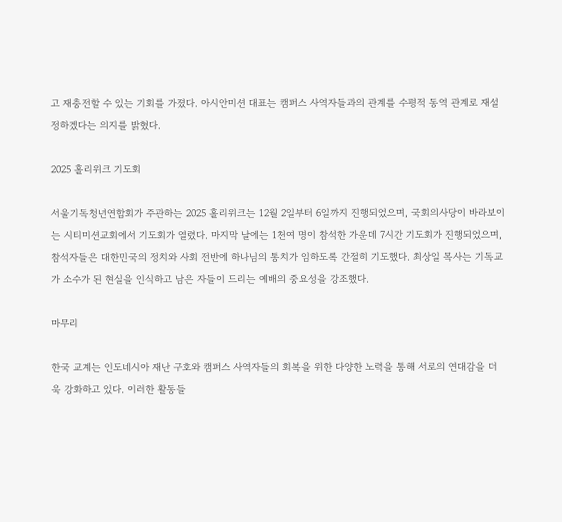고 재충전할 수 있는 기회를 가졌다. 아시안미션 대표는 캠퍼스 사역자들과의 관계를 수평적 동역 관계로 재설정하겠다는 의지를 밝혔다.

2025 홀리위크 기도회

서울기독청년연합회가 주관하는 2025 홀리위크는 12월 2일부터 6일까지 진행되었으며, 국회의사당이 바라보이는 시티미션교회에서 기도회가 열렸다. 마지막 날에는 1천여 명이 참석한 가운데 7시간 기도회가 진행되었으며, 참석자들은 대한민국의 정치와 사회 전반에 하나님의 통치가 임하도록 간절히 기도했다. 최상일 목사는 기독교가 소수가 된 현실을 인식하고 남은 자들이 드리는 예배의 중요성을 강조했다.

마무리

한국 교계는 인도네시아 재난 구호와 캠퍼스 사역자들의 회복을 위한 다양한 노력을 통해 서로의 연대감을 더욱 강화하고 있다. 이러한 활동들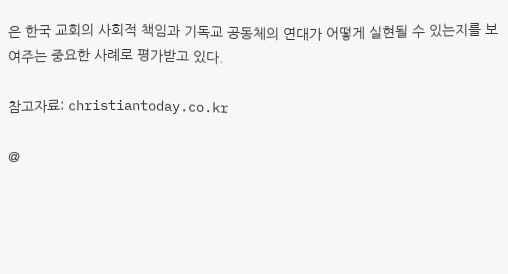은 한국 교회의 사회적 책임과 기독교 공동체의 연대가 어떻게 실현될 수 있는지를 보여주는 중요한 사례로 평가받고 있다.

참고자료: christiantoday.co.kr

@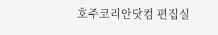호주코리안닷컴 편집실